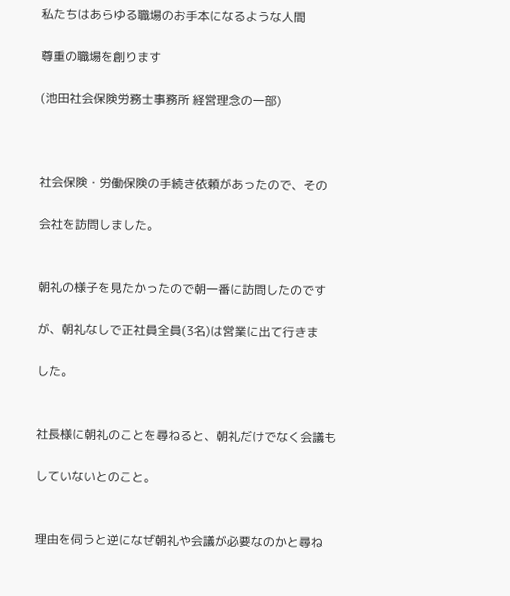私たちはあらゆる職場のお手本になるような人間

尊重の職場を創ります

(池田社会保険労務士事務所 経営理念の一部)



社会保険・労働保険の手続き依頼があったので、その

会社を訪問しました。


朝礼の様子を見たかったので朝一番に訪問したのです

が、朝礼なしで正社員全員(3名)は営業に出て行きま

した。


社長様に朝礼のことを尋ねると、朝礼だけでなく会議も

していないとのこと。


理由を伺うと逆になぜ朝礼や会議が必要なのかと尋ね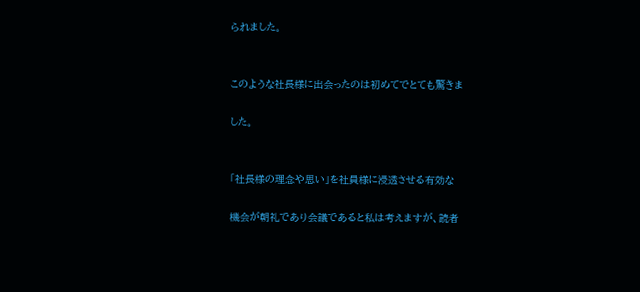られました。


このような社長様に出会ったのは初めてでとても驚きま

した。


「社長様の理念や思い」を社員様に浸透させる有効な

機会が朝礼であり会議であると私は考えますが、読者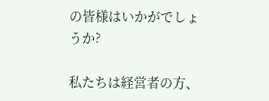の皆様はいかがでしょうか?

私たちは経営者の方、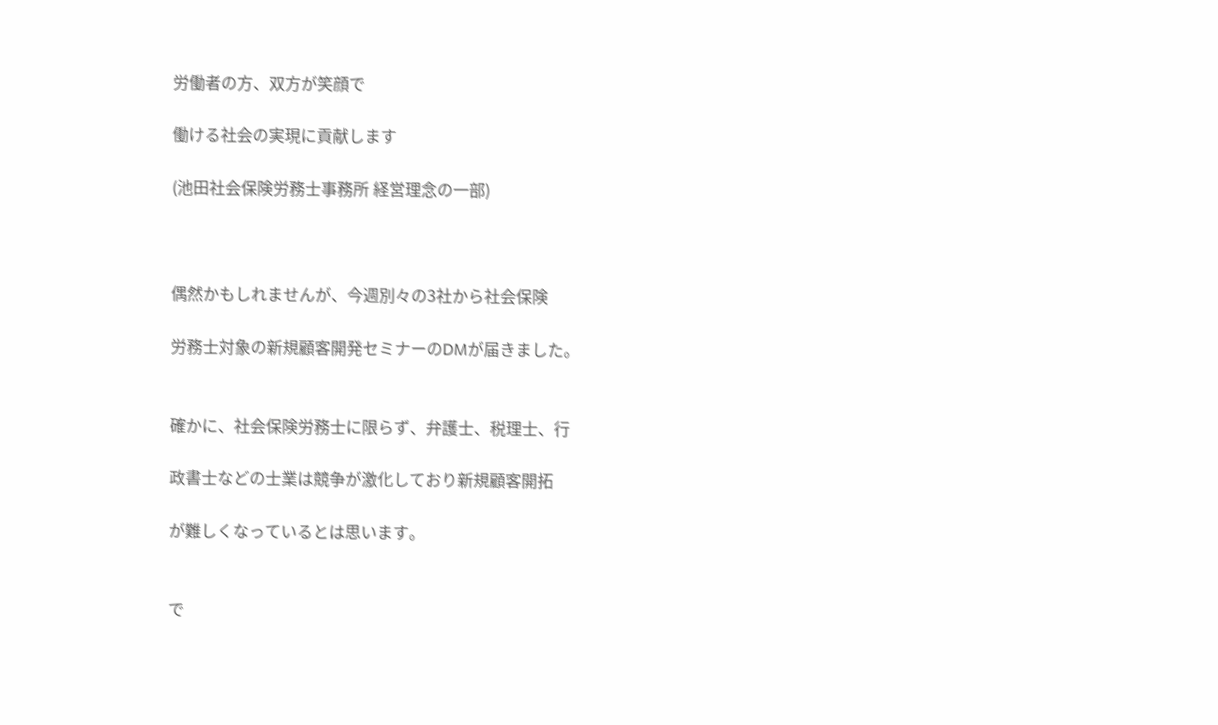労働者の方、双方が笑顔で

働ける社会の実現に貢献します

(池田社会保険労務士事務所 経営理念の一部)



偶然かもしれませんが、今週別々の3社から社会保険

労務士対象の新規顧客開発セミナーのDMが届きました。


確かに、社会保険労務士に限らず、弁護士、税理士、行

政書士などの士業は競争が激化しており新規顧客開拓

が難しくなっているとは思います。


で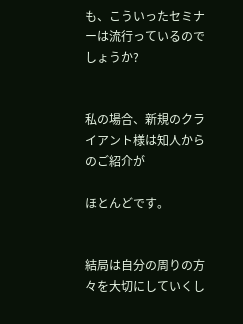も、こういったセミナーは流行っているのでしょうか?


私の場合、新規のクライアント様は知人からのご紹介が

ほとんどです。


結局は自分の周りの方々を大切にしていくし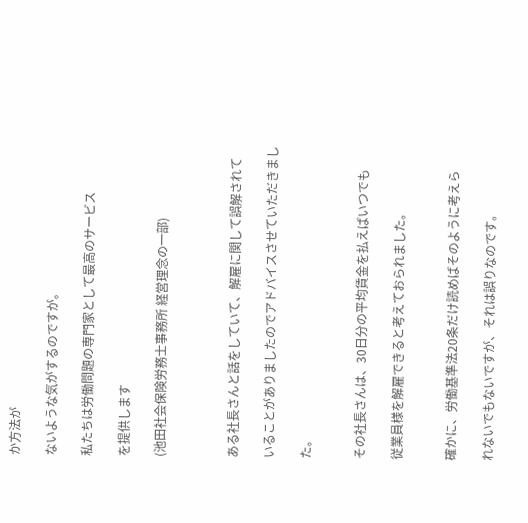か方法が

ないような気がするのですが。

私たちは労働問題の専門家として最高のサービス

を提供します

(池田社会保険労務士事務所 経営理念の一部)



ある社長さんと話をしていて、解雇に関して誤解されて

いることがありましたのでアドバイスさせていただきまし

た。


その社長さんは、30日分の平均賃金を払えばいつでも

従業員様を解雇できると考えておられました。


確かに、労働基準法20条だけ読めばそのように考えら

れないでもないですが、それは誤りなのです。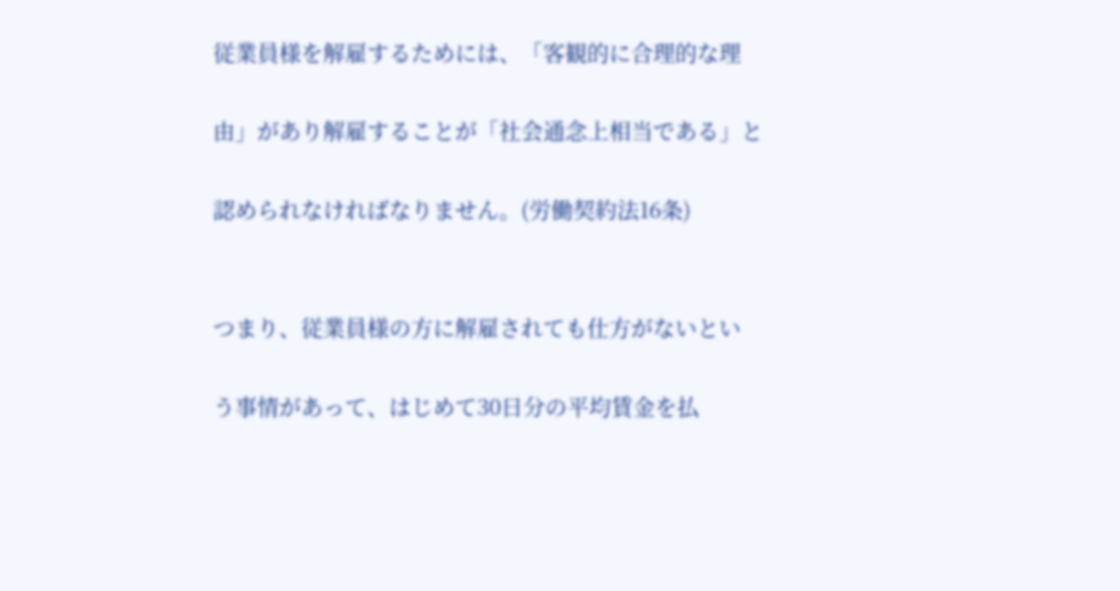従業員様を解雇するためには、「客観的に合理的な理

由」があり解雇することが「社会通念上相当である」と

認められなければなりません。(労働契約法16条)


つまり、従業員様の方に解雇されても仕方がないとい

う事情があって、はじめて30日分の平均賃金を払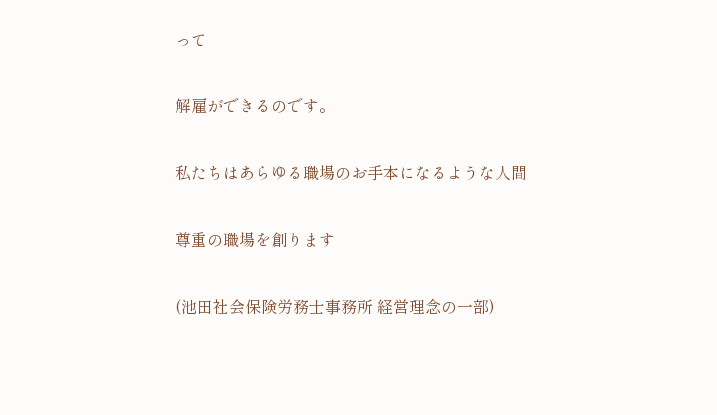って

解雇ができるのです。

私たちはあらゆる職場のお手本になるような人間

尊重の職場を創ります

(池田社会保険労務士事務所 経営理念の一部)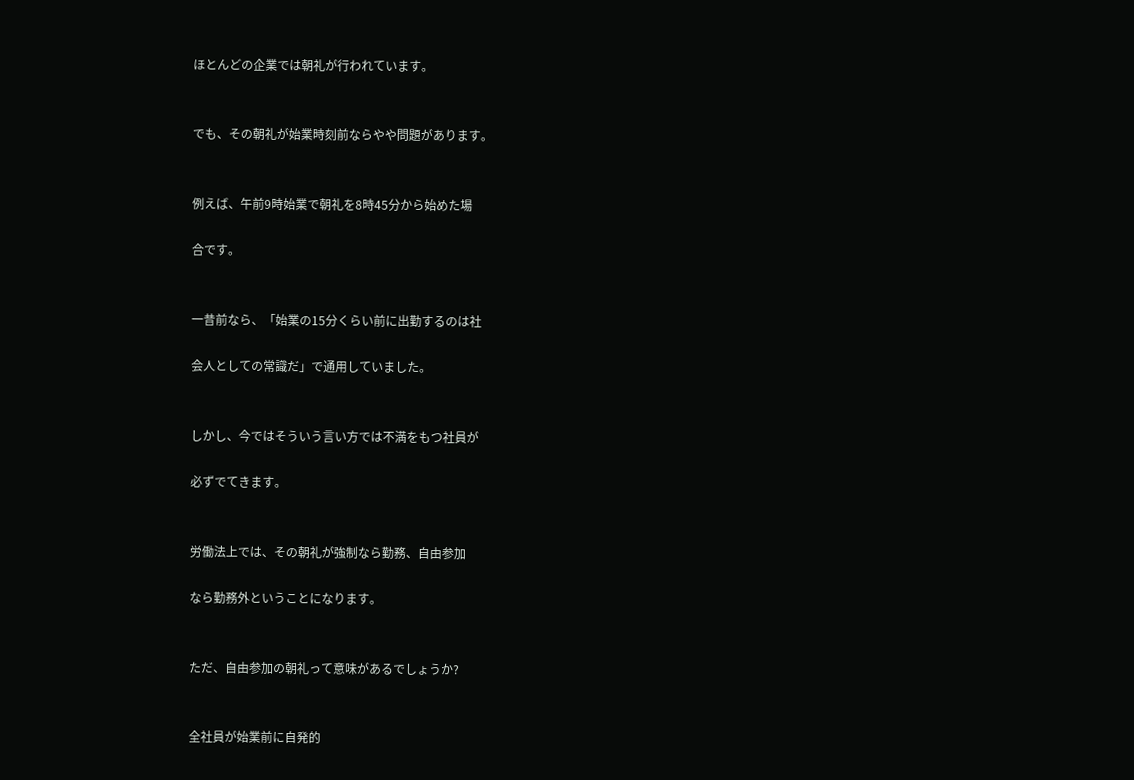ほとんどの企業では朝礼が行われています。


でも、その朝礼が始業時刻前ならやや問題があります。


例えば、午前9時始業で朝礼を8時45分から始めた場

合です。


一昔前なら、「始業の15分くらい前に出勤するのは社

会人としての常識だ」で通用していました。


しかし、今ではそういう言い方では不満をもつ社員が

必ずでてきます。


労働法上では、その朝礼が強制なら勤務、自由参加

なら勤務外ということになります。


ただ、自由参加の朝礼って意味があるでしょうか?


全社員が始業前に自発的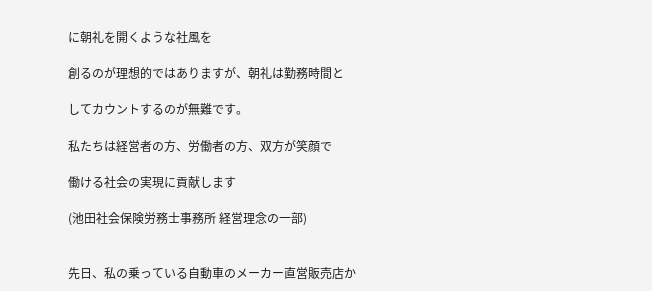に朝礼を開くような社風を

創るのが理想的ではありますが、朝礼は勤務時間と

してカウントするのが無難です。

私たちは経営者の方、労働者の方、双方が笑顔で

働ける社会の実現に貢献します

(池田社会保険労務士事務所 経営理念の一部)


先日、私の乗っている自動車のメーカー直営販売店か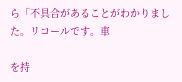ら「不具合があることがわかりました。リコールです。車

を持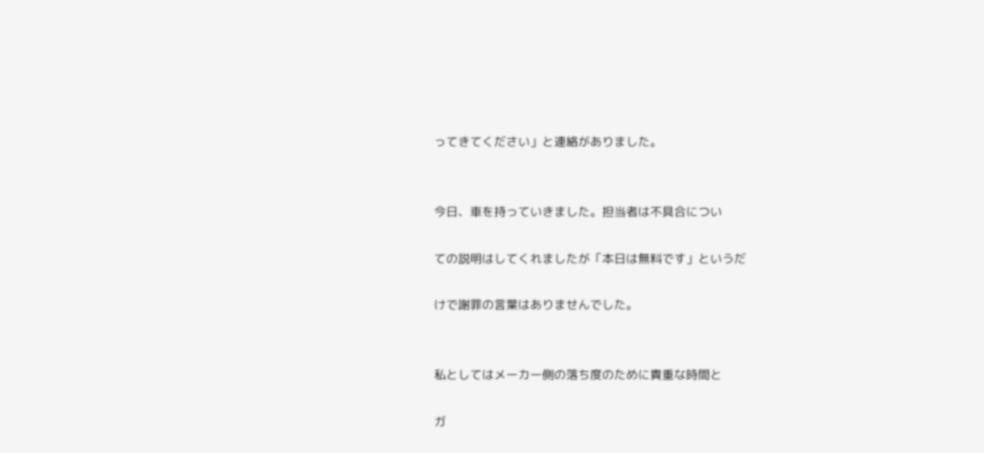ってきてください」と連絡がありました。


今日、車を持っていきました。担当者は不具合につい

ての説明はしてくれましたが「本日は無料です」というだ

けで謝罪の言葉はありませんでした。


私としてはメーカー側の落ち度のために貴重な時間と

ガ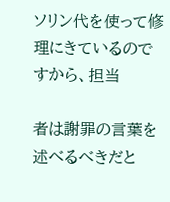ソリン代を使って修理にきているのですから、担当

者は謝罪の言葉を述べるべきだと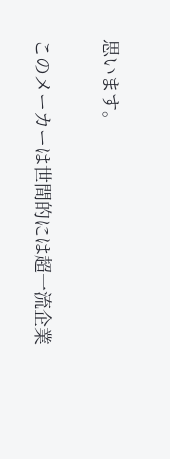思います。


このメーカーは世間的には超一流企業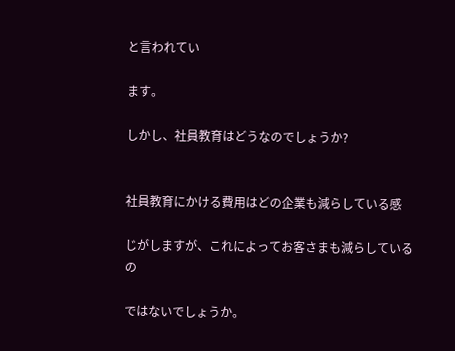と言われてい

ます。

しかし、社員教育はどうなのでしょうか?


社員教育にかける費用はどの企業も減らしている感

じがしますが、これによってお客さまも減らしているの

ではないでしょうか。